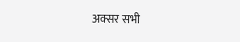अक्सर सभी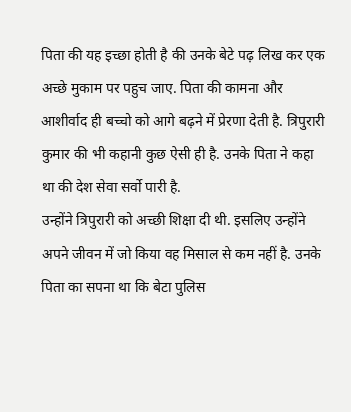पिता की यह इच्छा होती है की उनके बेटे पढ़ लिख कर एक अच्छे मुकाम पर पहुच जाए. पिता की कामना और आशीर्वाद ही बच्चो को आगे बढ़ने में प्रेरणा देती है. त्रिपुरारी कुमार की भी कहानी कुछ ऐसी ही है. उनके पिता ने कहा था की देश सेवा सर्वो पारी है.
उन्होंने त्रिपुरारी को अच्छी शिक्षा दी थी. इसलिए उन्होंने अपने जीवन में जो किया वह मिसाल से कम नहीं है. उनके पिता का सपना था कि बेटा पुलिस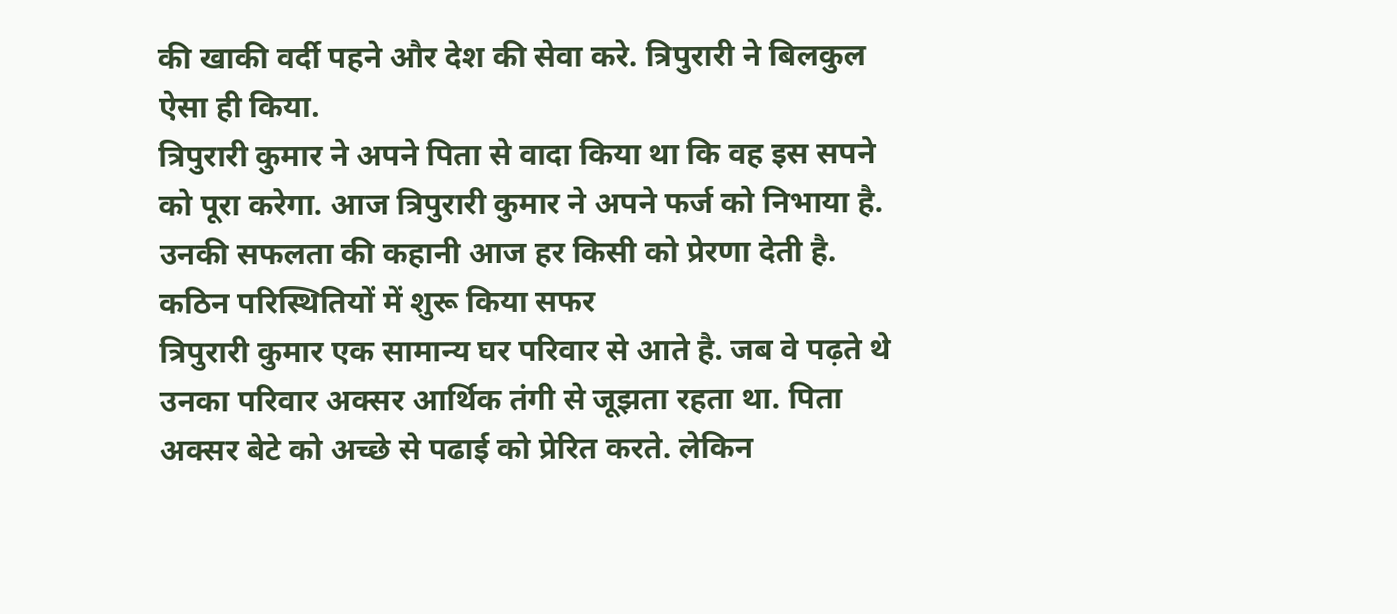की खाकी वर्दी पहने और देश की सेवा करे. त्रिपुरारी ने बिलकुल ऐसा ही किया.
त्रिपुरारी कुमार ने अपने पिता से वादा किया था कि वह इस सपने को पूरा करेगा. आज त्रिपुरारी कुमार ने अपने फर्ज को निभाया है. उनकी सफलता की कहानी आज हर किसी को प्रेरणा देती है.
कठिन परिस्थितियों में शुरू किया सफर
त्रिपुरारी कुमार एक सामान्य घर परिवार से आते है. जब वे पढ़ते थे उनका परिवार अक्सर आर्थिक तंगी से जूझता रहता था. पिता अक्सर बेटे को अच्छे से पढाई को प्रेरित करते. लेकिन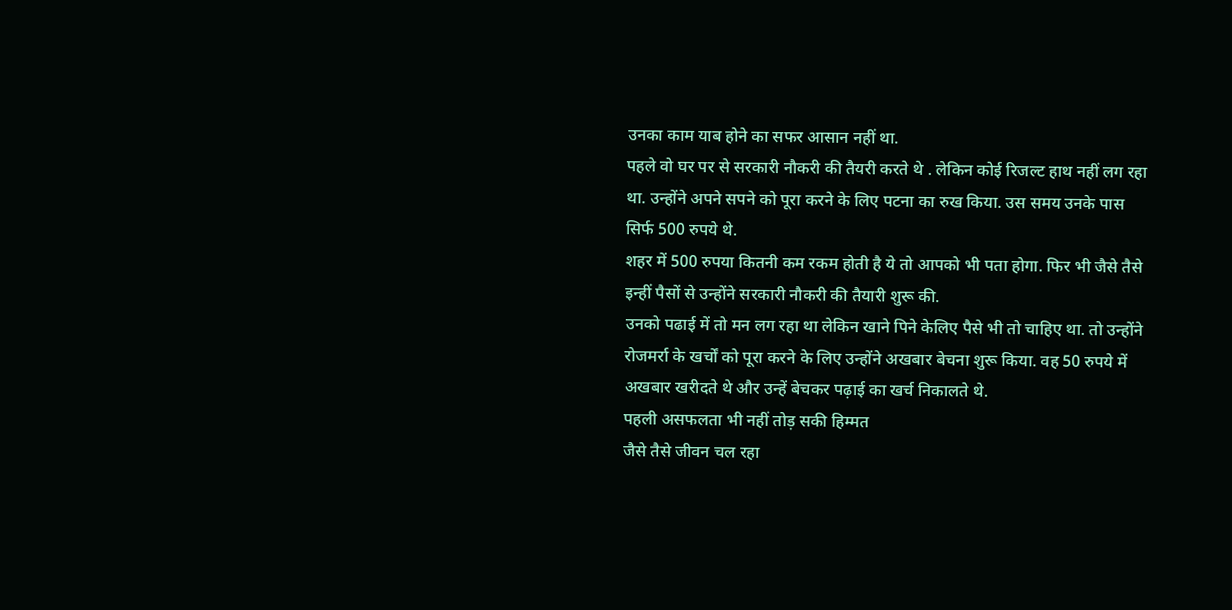उनका काम याब होने का सफर आसान नहीं था.
पहले वो घर पर से सरकारी नौकरी की तैयरी करते थे . लेकिन कोई रिजल्ट हाथ नहीं लग रहा था. उन्होंने अपने सपने को पूरा करने के लिए पटना का रुख किया. उस समय उनके पास सिर्फ 500 रुपये थे.
शहर में 500 रुपया कितनी कम रकम होती है ये तो आपको भी पता होगा. फिर भी जैसे तैसे इन्हीं पैसों से उन्होंने सरकारी नौकरी की तैयारी शुरू की.
उनको पढाई में तो मन लग रहा था लेकिन खाने पिने केलिए पैसे भी तो चाहिए था. तो उन्होंने रोजमर्रा के खर्चों को पूरा करने के लिए उन्होंने अखबार बेचना शुरू किया. वह 50 रुपये में अखबार खरीदते थे और उन्हें बेचकर पढ़ाई का खर्च निकालते थे.
पहली असफलता भी नहीं तोड़ सकी हिम्मत
जैसे तैसे जीवन चल रहा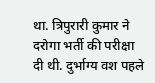था. त्रिपुरारी कुमार ने दरोगा भर्ती की परीक्षा दी थी. दुर्भाग्य वश पहले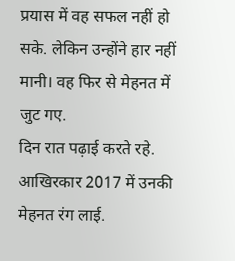प्रयास में वह सफल नहीं हो सके. लेकिन उन्होंने हार नहीं मानी। वह फिर से मेहनत में जुट गए.
दिन रात पढ़ाई करते रहे. आखिरकार 2017 में उनकी मेहनत रंग लाई.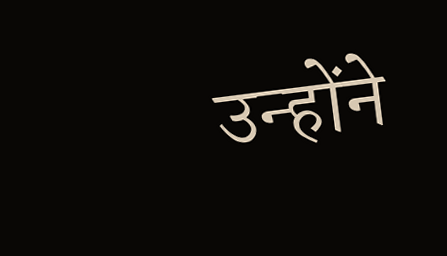उन्होंने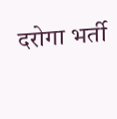दरोगा भर्ती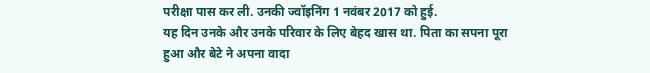परीक्षा पास कर ली. उनकी ज्वॉइनिंग 1 नवंबर 2017 को हुई.
यह दिन उनके और उनके परिवार के लिए बेहद खास था. पिता का सपना पूरा हुआ और बेटे ने अपना वादा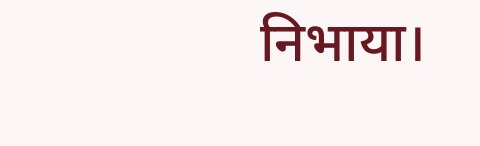निभाया।